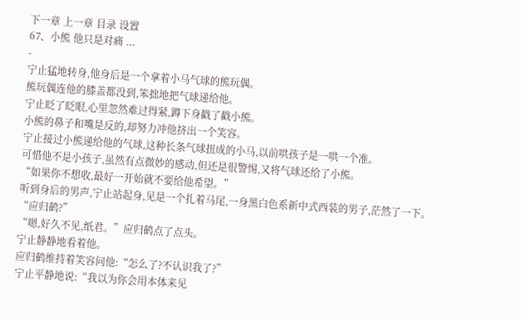下一章 上一章 目录 设置
67、小熊 他只是对痛 ...
-
宁止猛地转身,他身后是一个拿着小马气球的熊玩偶。
熊玩偶连他的膝盖都没到,笨拙地把气球递给他。
宁止眨了眨眼,心里忽然难过得紧,蹲下身戳了戳小熊。
小熊的鼻子和嘴是反的,却努力冲他挤出一个笑容。
宁止接过小熊递给他的气球,这种长条气球扭成的小马,以前哄孩子是一哄一个准。
可惜他不是小孩子,虽然有点微妙的感动,但还是很警惕,又将气球还给了小熊。
“如果你不想收,最好一开始就不要给他希望。”
听到身后的男声,宁止站起身,见是一个扎着马尾,一身黑白色系新中式西装的男子,茫然了一下。
“应归鹤?”
“嗯,好久不见,纸君。”应归鹤点了点头。
宁止静静地看着他。
应归鹤维持着笑容问他:“怎么了?不认识我了?”
宁止平静地说:“我以为你会用本体来见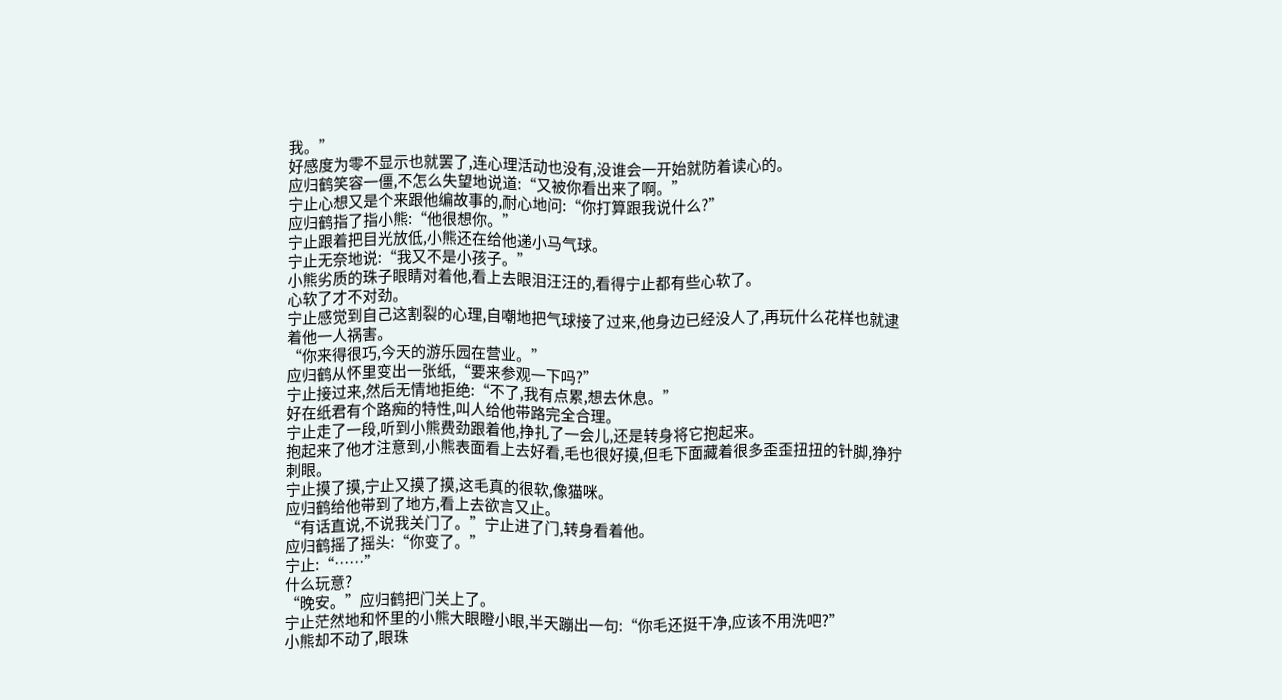我。”
好感度为零不显示也就罢了,连心理活动也没有,没谁会一开始就防着读心的。
应归鹤笑容一僵,不怎么失望地说道:“又被你看出来了啊。”
宁止心想又是个来跟他编故事的,耐心地问:“你打算跟我说什么?”
应归鹤指了指小熊:“他很想你。”
宁止跟着把目光放低,小熊还在给他递小马气球。
宁止无奈地说:“我又不是小孩子。”
小熊劣质的珠子眼睛对着他,看上去眼泪汪汪的,看得宁止都有些心软了。
心软了才不对劲。
宁止感觉到自己这割裂的心理,自嘲地把气球接了过来,他身边已经没人了,再玩什么花样也就逮着他一人祸害。
“你来得很巧,今天的游乐园在营业。”
应归鹤从怀里变出一张纸,“要来参观一下吗?”
宁止接过来,然后无情地拒绝:“不了,我有点累,想去休息。”
好在纸君有个路痴的特性,叫人给他带路完全合理。
宁止走了一段,听到小熊费劲跟着他,挣扎了一会儿,还是转身将它抱起来。
抱起来了他才注意到,小熊表面看上去好看,毛也很好摸,但毛下面藏着很多歪歪扭扭的针脚,狰狞刺眼。
宁止摸了摸,宁止又摸了摸,这毛真的很软,像猫咪。
应归鹤给他带到了地方,看上去欲言又止。
“有话直说,不说我关门了。”宁止进了门,转身看着他。
应归鹤摇了摇头:“你变了。”
宁止:“……”
什么玩意?
“晚安。”应归鹤把门关上了。
宁止茫然地和怀里的小熊大眼瞪小眼,半天蹦出一句:“你毛还挺干净,应该不用洗吧?”
小熊却不动了,眼珠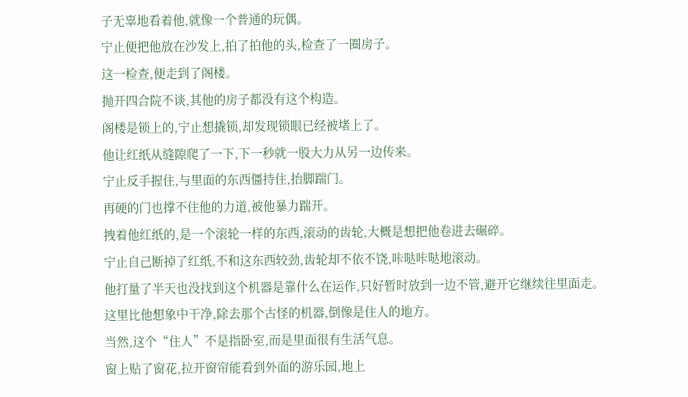子无辜地看着他,就像一个普通的玩偶。
宁止便把他放在沙发上,拍了拍他的头,检查了一圈房子。
这一检查,便走到了阁楼。
抛开四合院不谈,其他的房子都没有这个构造。
阁楼是锁上的,宁止想撬锁,却发现锁眼已经被堵上了。
他让红纸从缝隙爬了一下,下一秒就一股大力从另一边传来。
宁止反手握住,与里面的东西僵持住,抬脚踹门。
再硬的门也撑不住他的力道,被他暴力踹开。
拽着他红纸的,是一个滚轮一样的东西,滚动的齿轮,大概是想把他卷进去碾碎。
宁止自己断掉了红纸,不和这东西较劲,齿轮却不依不饶,咔哒咔哒地滚动。
他打量了半天也没找到这个机器是靠什么在运作,只好暂时放到一边不管,避开它继续往里面走。
这里比他想象中干净,除去那个古怪的机器,倒像是住人的地方。
当然,这个“住人”不是指卧室,而是里面很有生活气息。
窗上贴了窗花,拉开窗帘能看到外面的游乐园,地上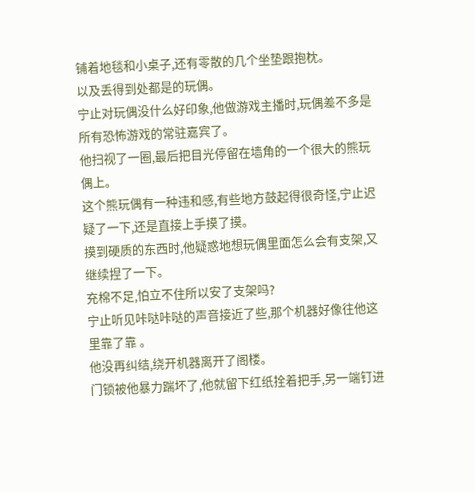铺着地毯和小桌子,还有零散的几个坐垫跟抱枕。
以及丢得到处都是的玩偶。
宁止对玩偶没什么好印象,他做游戏主播时,玩偶差不多是所有恐怖游戏的常驻嘉宾了。
他扫视了一圈,最后把目光停留在墙角的一个很大的熊玩偶上。
这个熊玩偶有一种违和感,有些地方鼓起得很奇怪,宁止迟疑了一下,还是直接上手摸了摸。
摸到硬质的东西时,他疑惑地想玩偶里面怎么会有支架,又继续捏了一下。
充棉不足,怕立不住所以安了支架吗?
宁止听见咔哒咔哒的声音接近了些,那个机器好像往他这里靠了靠 。
他没再纠结,绕开机器离开了阁楼。
门锁被他暴力踹坏了,他就留下红纸拴着把手,另一端钉进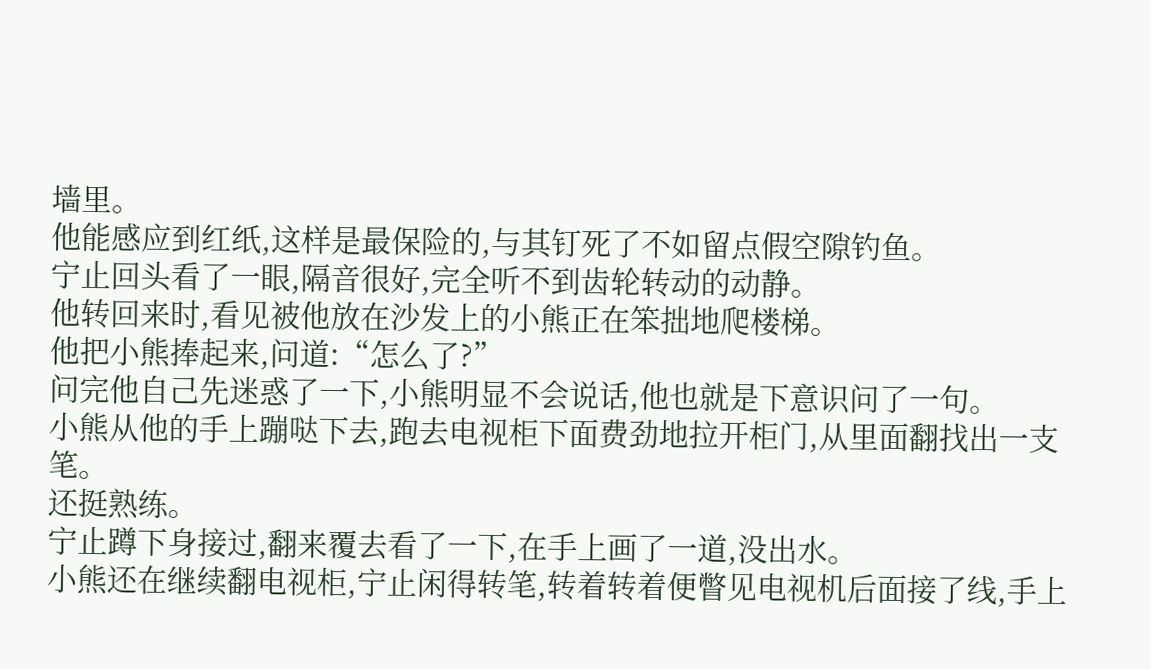墙里。
他能感应到红纸,这样是最保险的,与其钉死了不如留点假空隙钓鱼。
宁止回头看了一眼,隔音很好,完全听不到齿轮转动的动静。
他转回来时,看见被他放在沙发上的小熊正在笨拙地爬楼梯。
他把小熊捧起来,问道:“怎么了?”
问完他自己先迷惑了一下,小熊明显不会说话,他也就是下意识问了一句。
小熊从他的手上蹦哒下去,跑去电视柜下面费劲地拉开柜门,从里面翻找出一支笔。
还挺熟练。
宁止蹲下身接过,翻来覆去看了一下,在手上画了一道,没出水。
小熊还在继续翻电视柜,宁止闲得转笔,转着转着便瞥见电视机后面接了线,手上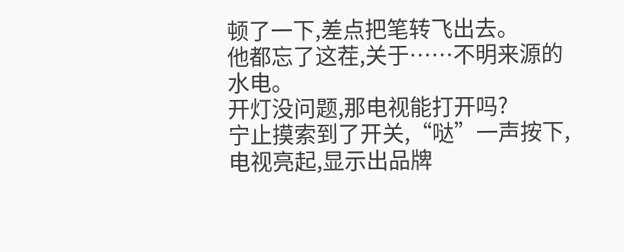顿了一下,差点把笔转飞出去。
他都忘了这茬,关于……不明来源的水电。
开灯没问题,那电视能打开吗?
宁止摸索到了开关,“哒”一声按下,电视亮起,显示出品牌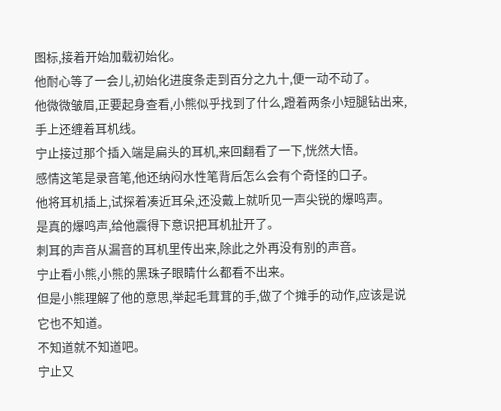图标,接着开始加载初始化。
他耐心等了一会儿,初始化进度条走到百分之九十,便一动不动了。
他微微皱眉,正要起身查看,小熊似乎找到了什么,蹬着两条小短腿钻出来,手上还缠着耳机线。
宁止接过那个插入端是扁头的耳机,来回翻看了一下,恍然大悟。
感情这笔是录音笔,他还纳闷水性笔背后怎么会有个奇怪的口子。
他将耳机插上,试探着凑近耳朵,还没戴上就听见一声尖锐的爆鸣声。
是真的爆鸣声,给他震得下意识把耳机扯开了。
刺耳的声音从漏音的耳机里传出来,除此之外再没有别的声音。
宁止看小熊,小熊的黑珠子眼睛什么都看不出来。
但是小熊理解了他的意思,举起毛茸茸的手,做了个摊手的动作,应该是说它也不知道。
不知道就不知道吧。
宁止又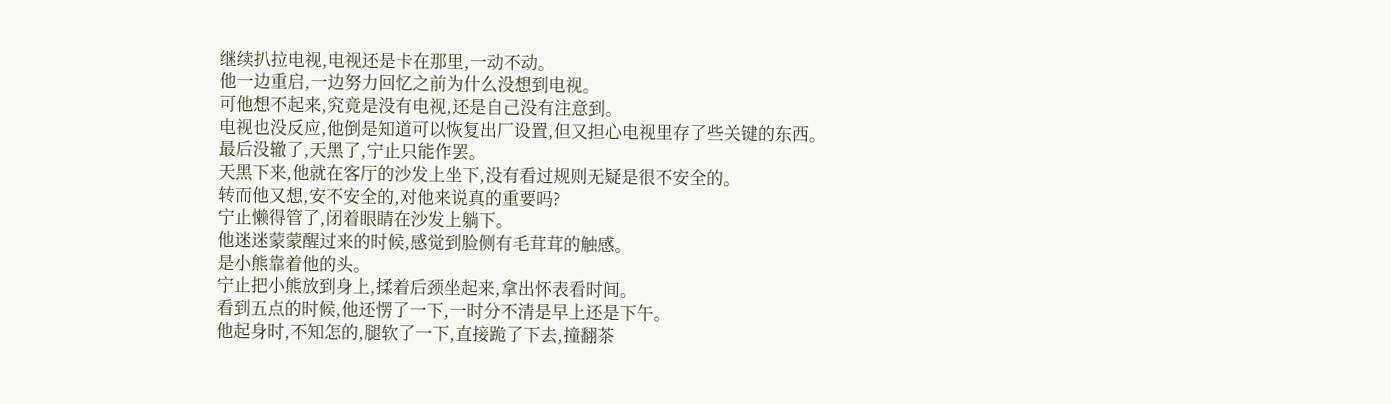继续扒拉电视,电视还是卡在那里,一动不动。
他一边重启,一边努力回忆之前为什么没想到电视。
可他想不起来,究竟是没有电视,还是自己没有注意到。
电视也没反应,他倒是知道可以恢复出厂设置,但又担心电视里存了些关键的东西。
最后没辙了,天黑了,宁止只能作罢。
天黑下来,他就在客厅的沙发上坐下,没有看过规则无疑是很不安全的。
转而他又想,安不安全的,对他来说真的重要吗?
宁止懒得管了,闭着眼睛在沙发上躺下。
他迷迷蒙蒙醒过来的时候,感觉到脸侧有毛茸茸的触感。
是小熊靠着他的头。
宁止把小熊放到身上,揉着后颈坐起来,拿出怀表看时间。
看到五点的时候,他还愣了一下,一时分不清是早上还是下午。
他起身时,不知怎的,腿软了一下,直接跪了下去,撞翻茶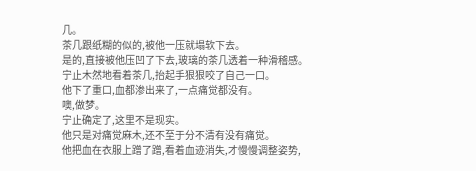几。
茶几跟纸糊的似的,被他一压就塌软下去。
是的,直接被他压凹了下去,玻璃的茶几透着一种滑稽感。
宁止木然地看着茶几,抬起手狠狠咬了自己一口。
他下了重口,血都渗出来了,一点痛觉都没有。
噢,做梦。
宁止确定了,这里不是现实。
他只是对痛觉麻木,还不至于分不清有没有痛觉。
他把血在衣服上蹭了蹭,看着血迹消失,才慢慢调整姿势,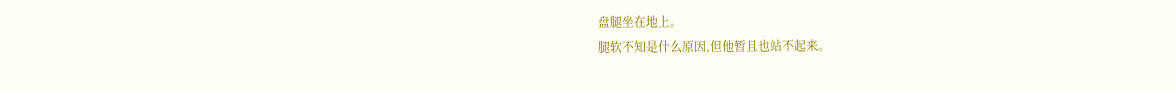盘腿坐在地上。
腿软不知是什么原因,但他暂且也站不起来。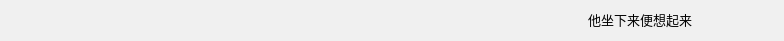他坐下来便想起来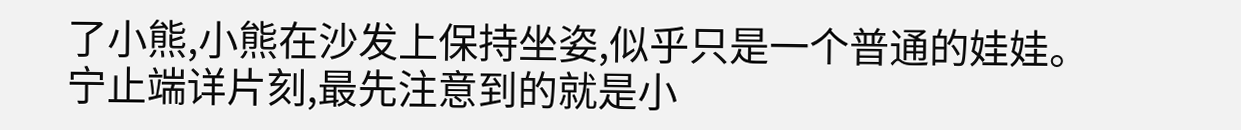了小熊,小熊在沙发上保持坐姿,似乎只是一个普通的娃娃。
宁止端详片刻,最先注意到的就是小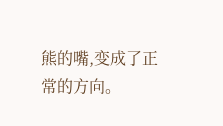熊的嘴,变成了正常的方向。